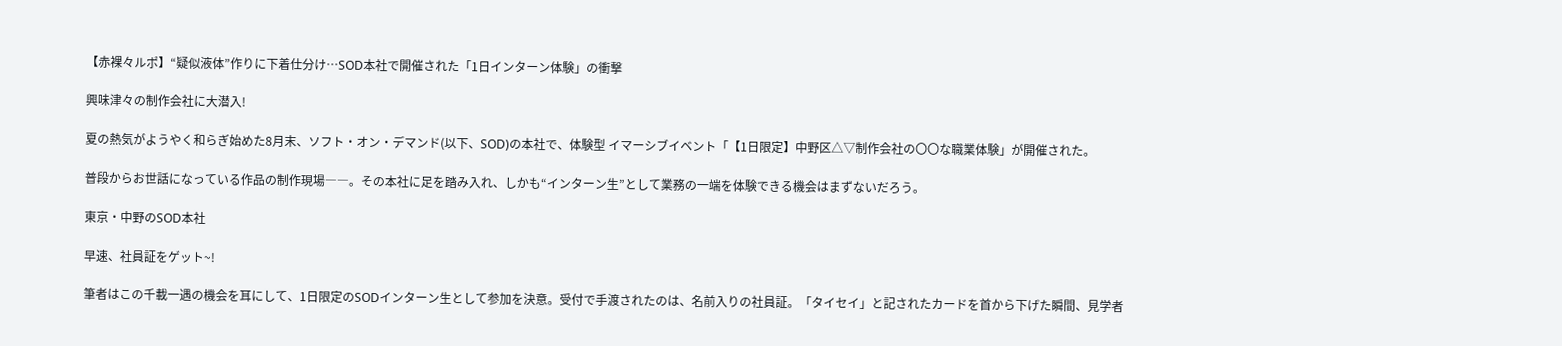【赤裸々ルポ】“疑似液体”作りに下着仕分け…SOD本社で開催された「1日インターン体験」の衝撃

興味津々の制作会社に大潜入!

夏の熱気がようやく和らぎ始めた8月末、ソフト・オン・デマンド(以下、SOD)の本社で、体験型 イマーシブイベント「【1日限定】中野区△▽制作会社の〇〇な職業体験」が開催された。

普段からお世話になっている作品の制作現場――。その本社に足を踏み入れ、しかも“インターン生”として業務の一端を体験できる機会はまずないだろう。

東京・中野のSOD本社

早速、社員証をゲット~!

筆者はこの千載一遇の機会を耳にして、1日限定のSODインターン生として参加を決意。受付で手渡されたのは、名前入りの社員証。「タイセイ」と記されたカードを首から下げた瞬間、見学者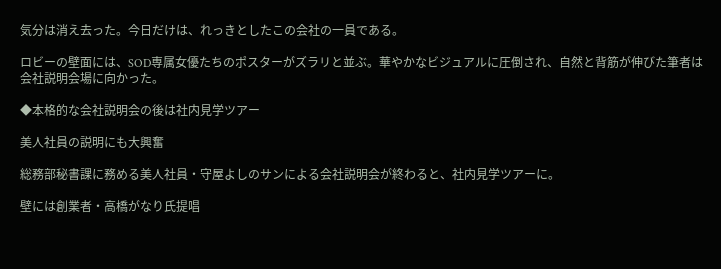気分は消え去った。今日だけは、れっきとしたこの会社の一員である。

ロビーの壁面には、SOD専属女優たちのポスターがズラリと並ぶ。華やかなビジュアルに圧倒され、自然と背筋が伸びた筆者は会社説明会場に向かった。

◆本格的な会社説明会の後は社内見学ツアー

美人社員の説明にも大興奮

総務部秘書課に務める美人社員・守屋よしのサンによる会社説明会が終わると、社内見学ツアーに。

壁には創業者・高橋がなり氏提唱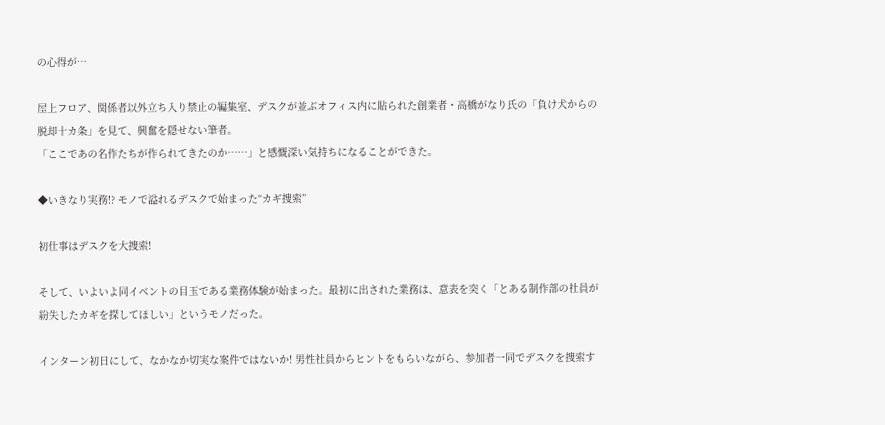の心得が…

屋上フロア、関係者以外立ち入り禁止の編集室、デスクが並ぶオフィス内に貼られた創業者・高橋がなり氏の「負け犬からの脱却十カ条」を見て、興奮を隠せない筆者。
「ここであの名作たちが作られてきたのか……」と感慨深い気持ちになることができた。

◆いきなり実務!? モノで溢れるデスクで始まった“カギ捜索”

初仕事はデスクを大捜索!

そして、いよいよ同イベントの目玉である業務体験が始まった。最初に出された業務は、意表を突く「とある制作部の社員が紛失したカギを探してほしい」というモノだった。

インターン初日にして、なかなか切実な案件ではないか! 男性社員からヒントをもらいながら、参加者一同でデスクを捜索す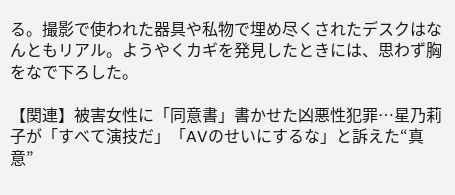る。撮影で使われた器具や私物で埋め尽くされたデスクはなんともリアル。ようやくカギを発見したときには、思わず胸をなで下ろした。

【関連】被害女性に「同意書」書かせた凶悪性犯罪…星乃莉子が「すべて演技だ」「AVのせいにするな」と訴えた“真意”